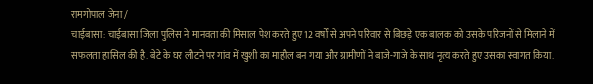रामगोपाल जेना /
चाईबासा: चाईबासा जिला पुलिस ने मानवता की मिसाल पेश करते हुए 12 वर्षों से अपने परिवार से बिछड़े एक बालक को उसके परिजनों से मिलाने में सफलता हासिल की है. बेटे के घर लौटने पर गांव में खुशी का माहौल बन गया और ग्रामीणों ने बाजे-गाजे के साथ नृत्य करते हुए उसका स्वागत किया.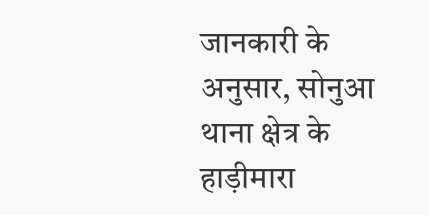जानकारी के अनुसार, सोनुआ थाना क्षेत्र के हाड़ीमारा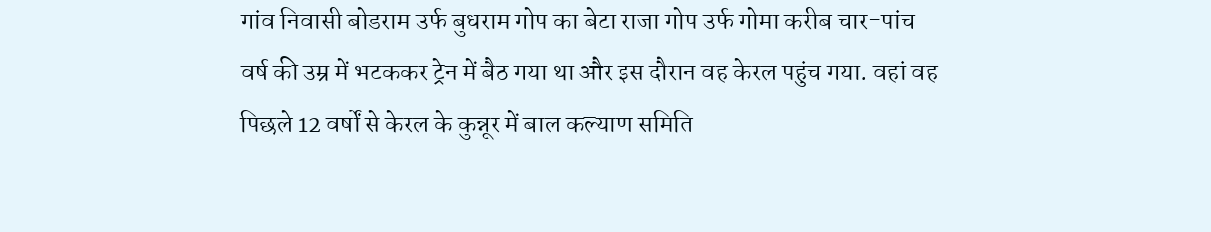गांव निवासी बोडराम उर्फ बुधराम गोप का बेटा राजा गोप उर्फ गोमा करीब चार-पांच वर्ष की उम्र में भटककर ट्रेन में बैठ गया था और इस दौरान वह केरल पहुंच गया. वहां वह पिछले 12 वर्षों से केरल के कुन्नूर में बाल कल्याण समिति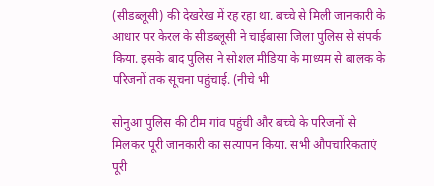(सीडब्लूसी) की देखरेख में रह रहा था. बच्चे से मिली जानकारी के आधार पर केरल के सीडब्लूसी ने चाईबासा जिला पुलिस से संपर्क किया. इसके बाद पुलिस ने सोशल मीडिया के माध्यम से बालक के परिजनों तक सूचना पहुंचाई. (नीचे भी

सोनुआ पुलिस की टीम गांव पहुंची और बच्चे के परिजनों से मिलकर पूरी जानकारी का सत्यापन किया. सभी औपचारिकताएं पूरी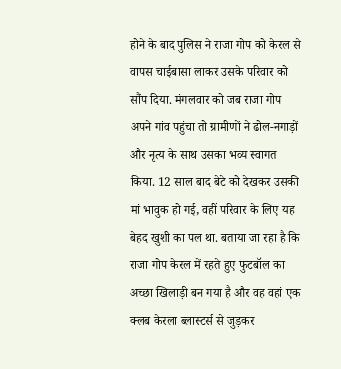होने के बाद पुलिस ने राजा गोप को केरल से वापस चाईबासा लाकर उसके परिवार को सौंप दिया. मंगलवार को जब राजा गोप अपने गांव पहुंचा तो ग्रामीणों ने ढोल-नगाड़ों और नृत्य के साथ उसका भव्य स्वागत किया. 12 साल बाद बेटे को देखकर उसकी मां भावुक हो गई, वहीं परिवार के लिए यह बेहद खुशी का पल था. बताया जा रहा है कि राजा गोप केरल में रहते हुए फुटबॉल का अच्छा खिलाड़ी बन गया है और वह वहां एक क्लब केरला ब्लास्टर्स से जुड़कर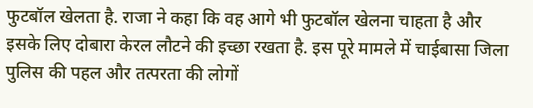फुटबॉल खेलता है. राजा ने कहा कि वह आगे भी फुटबॉल खेलना चाहता है और इसके लिए दोबारा केरल लौटने की इच्छा रखता है. इस पूरे मामले में चाईबासा जिला पुलिस की पहल और तत्परता की लोगों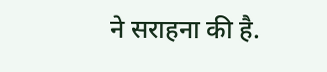ने सराहना की है.